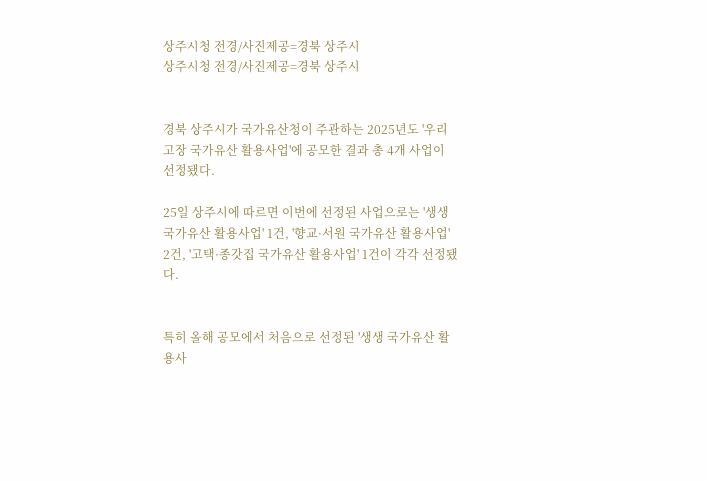상주시청 전경/사진제공=경북 상주시
상주시청 전경/사진제공=경북 상주시


경북 상주시가 국가유산청이 주관하는 2025년도 '우리고장 국가유산 활용사업'에 공모한 결과 총 4개 사업이 선정됐다.

25일 상주시에 따르면 이번에 선정된 사업으로는 '생생 국가유산 활용사업' 1건, '향교·서원 국가유산 활용사업' 2건, '고택·종갓집 국가유산 활용사업' 1건이 각각 선정됐다.


특히 올해 공모에서 처음으로 선정된 '생생 국가유산 활용사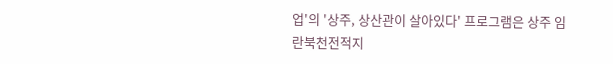업'의 '상주, 상산관이 살아있다' 프로그램은 상주 임란북천전적지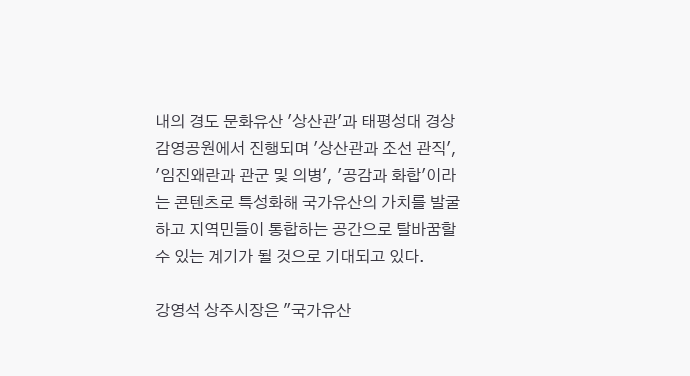내의 경도 문화유산 '상산관'과 태평성대 경상감영공원에서 진행되며 '상산관과 조선 관직', '임진왜란과 관군 및 의병', '공감과 화합'이라는 콘텐츠로 특성화해 국가유산의 가치를 발굴하고 지역민들이 통합하는 공간으로 탈바꿈할 수 있는 계기가 될 것으로 기대되고 있다.

강영석 상주시장은 "국가유산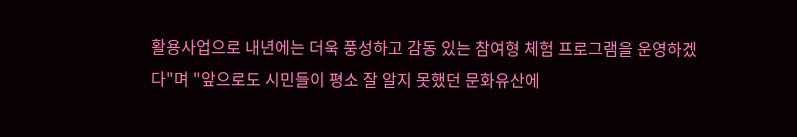활용사업으로 내년에는 더욱 풍성하고 감동 있는 참여형 체험 프로그램을 운영하겠다"며 "앞으로도 시민들이 평소 잘 알지 못했던 문화유산에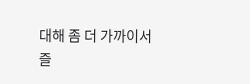대해 좀 더 가까이서 즐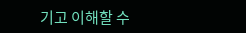기고 이해할 수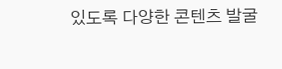있도록 다양한 콘텐츠 발굴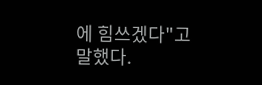에 힘쓰겠다"고 말했다.